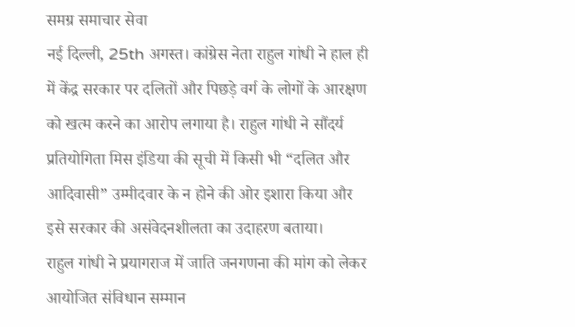समग्र समाचार सेवा
नई दिल्ली, 25th अगस्त। कांग्रेस नेता राहुल गांधी ने हाल ही में केंद्र सरकार पर दलितों और पिछड़े वर्ग के लोगों के आरक्षण को खत्म करने का आरोप लगाया है। राहुल गांधी ने सौंदर्य प्रतियोगिता मिस इंडिया की सूची में किसी भी “दलित और आदिवासी” उम्मीदवार के न होने की ओर इशारा किया और इसे सरकार की असंवेदनशीलता का उदाहरण बताया।
राहुल गांधी ने प्रयागराज में जाति जनगणना की मांग को लेकर आयोजित संविधान सम्मान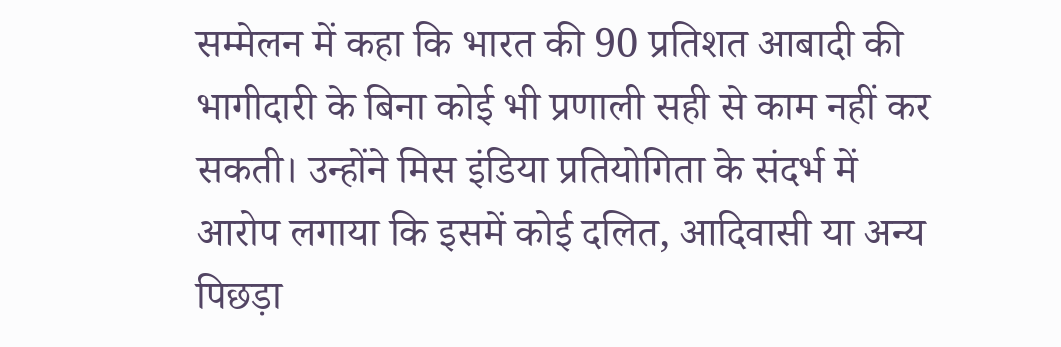सम्मेलन में कहा कि भारत की 90 प्रतिशत आबादी की भागीदारी के बिना कोई भी प्रणाली सही से काम नहीं कर सकती। उन्होंने मिस इंडिया प्रतियोगिता के संदर्भ में आरोप लगाया कि इसमें कोई दलित, आदिवासी या अन्य पिछड़ा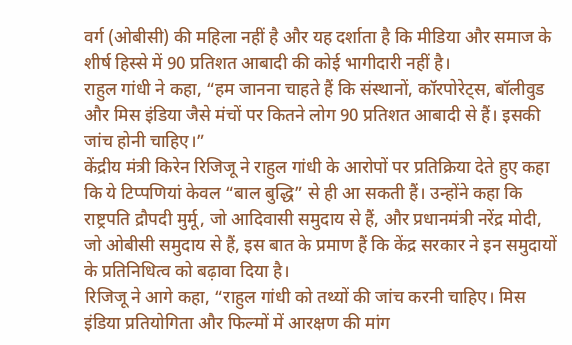वर्ग (ओबीसी) की महिला नहीं है और यह दर्शाता है कि मीडिया और समाज के शीर्ष हिस्से में 90 प्रतिशत आबादी की कोई भागीदारी नहीं है।
राहुल गांधी ने कहा, “हम जानना चाहते हैं कि संस्थानों, कॉरपोरेट्स, बॉलीवुड और मिस इंडिया जैसे मंचों पर कितने लोग 90 प्रतिशत आबादी से हैं। इसकी जांच होनी चाहिए।”
केंद्रीय मंत्री किरेन रिजिजू ने राहुल गांधी के आरोपों पर प्रतिक्रिया देते हुए कहा कि ये टिप्पणियां केवल “बाल बुद्धि” से ही आ सकती हैं। उन्होंने कहा कि राष्ट्रपति द्रौपदी मुर्मू, जो आदिवासी समुदाय से हैं, और प्रधानमंत्री नरेंद्र मोदी, जो ओबीसी समुदाय से हैं, इस बात के प्रमाण हैं कि केंद्र सरकार ने इन समुदायों के प्रतिनिधित्व को बढ़ावा दिया है।
रिजिजू ने आगे कहा, “राहुल गांधी को तथ्यों की जांच करनी चाहिए। मिस इंडिया प्रतियोगिता और फिल्मों में आरक्षण की मांग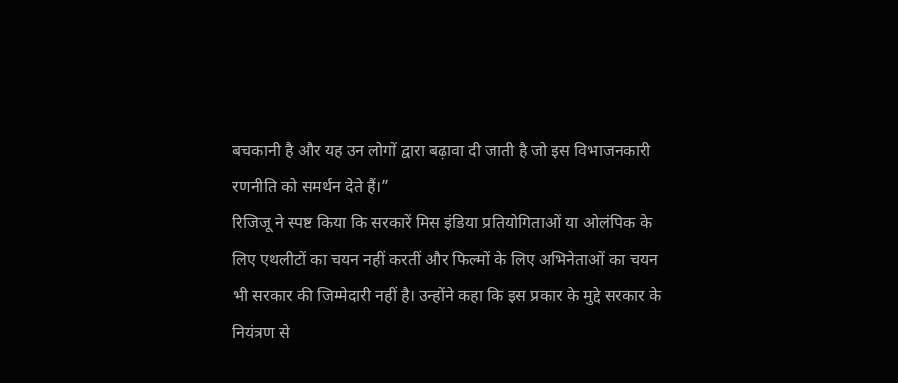बचकानी है और यह उन लोगों द्वारा बढ़ावा दी जाती है जो इस विभाजनकारी रणनीति को समर्थन देते हैं।”
रिजिजू ने स्पष्ट किया कि सरकारें मिस इंडिया प्रतियोगिताओं या ओलंपिक के लिए एथलीटों का चयन नहीं करतीं और फिल्मों के लिए अभिनेताओं का चयन भी सरकार की जिम्मेदारी नहीं है। उन्होंने कहा कि इस प्रकार के मुद्दे सरकार के नियंत्रण से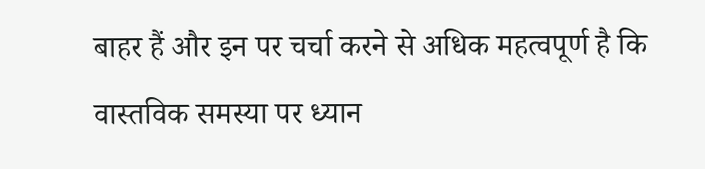बाहर हैं और इन पर चर्चा करने से अधिक महत्वपूर्ण है कि वास्तविक समस्या पर ध्यान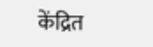केंद्रित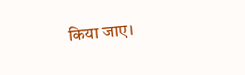किया जाए।